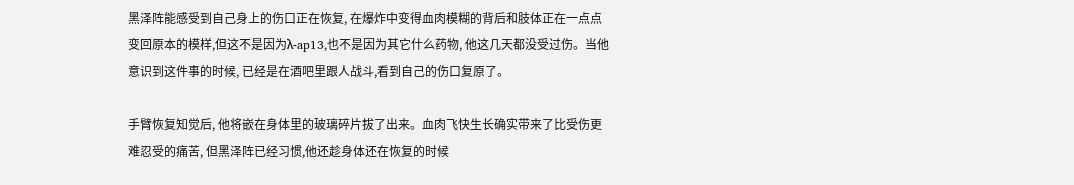黑泽阵能感受到自己身上的伤口正在恢复, 在爆炸中变得血肉模糊的背后和肢体正在一点点变回原本的模样,但这不是因为λ-ap13,也不是因为其它什么药物, 他这几天都没受过伤。当他意识到这件事的时候, 已经是在酒吧里跟人战斗,看到自己的伤口复原了。

手臂恢复知觉后, 他将嵌在身体里的玻璃碎片拔了出来。血肉飞快生长确实带来了比受伤更难忍受的痛苦, 但黑泽阵已经习惯,他还趁身体还在恢复的时候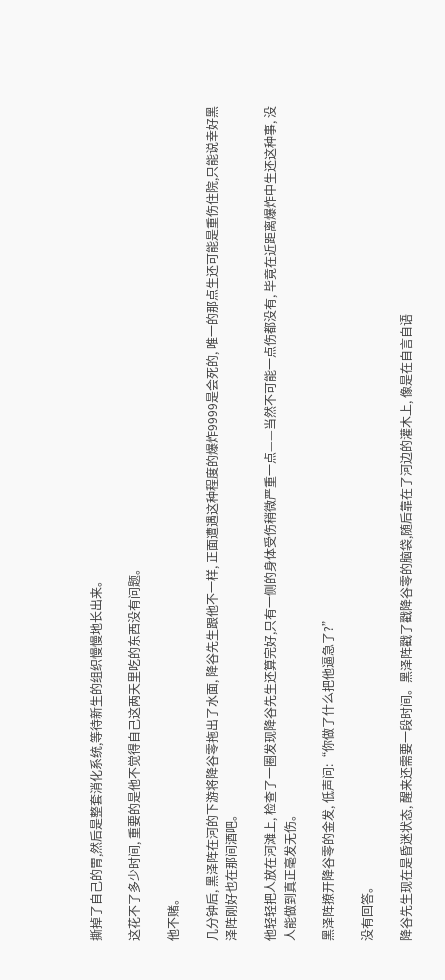撕掉了自己的胃,然后是整套消化系统,等待新生的组织慢慢地长出来。

这花不了多少时间, 重要的是他不觉得自己这两天里吃的东西没有问题。

他不赌。

几分钟后, 黑泽阵在河的下游将降谷零拖出了水面, 降谷先生跟他不一样, 正面遭遇这种程度的爆炸9999是会死的, 唯一的那点生还可能是重伤住院,只能说幸好黑泽阵刚好也在那间酒吧。

他轻轻把人放在河滩上, 检查了一圈发现降谷先生还算完好,只有一侧的身体受伤稍微严重一点——当然不可能一点伤都没有, 毕竟在近距离爆炸中生还这种事, 没人能做到真正毫发无伤。

黑泽阵撩开降谷零的金发, 低声问:“你做了什么把他逼急了?”

没有回答。

降谷先生现在是昏迷状态, 醒来还需要一段时间。黑泽阵戳了戳降谷零的脑袋,随后靠在了河边的灌木上, 像是在自言自语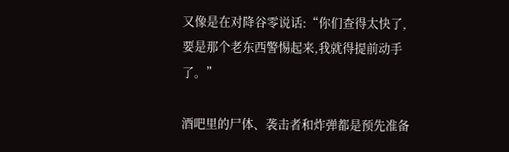又像是在对降谷零说话:“你们查得太快了, 要是那个老东西警惕起来,我就得提前动手了。”

酒吧里的尸体、袭击者和炸弹都是预先准备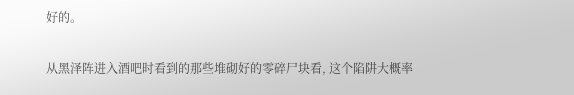好的。

从黑泽阵进入酒吧时看到的那些堆砌好的零碎尸块看, 这个陷阱大概率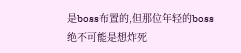是boss布置的,但那位年轻的boss绝不可能是想炸死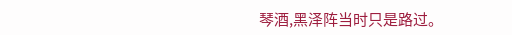琴酒,黑泽阵当时只是路过。